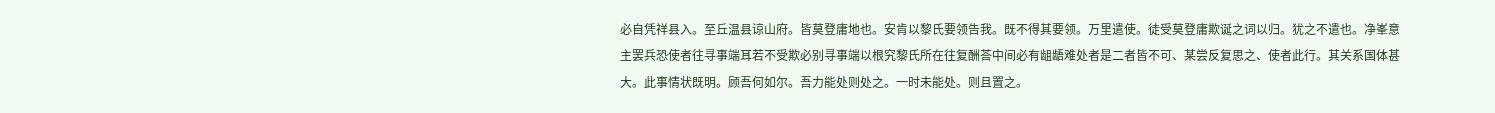必自凭祥县入。至丘温县谅山府。皆莫登庸地也。安肯以黎氏要领告我。既不得其要领。万里遣使。徒受莫登庸欺诞之词以归。犹之不遣也。净峯意主罢兵恐使者往寻事端耳若不受欺必别寻事端以根究黎氏所在往复酬荅中间必有龃龉难处者是二者皆不可、某尝反复思之、使者此行。其关系国体甚大。此事情状既明。顾吾何如尔。吾力能处则处之。一时未能处。则且置之。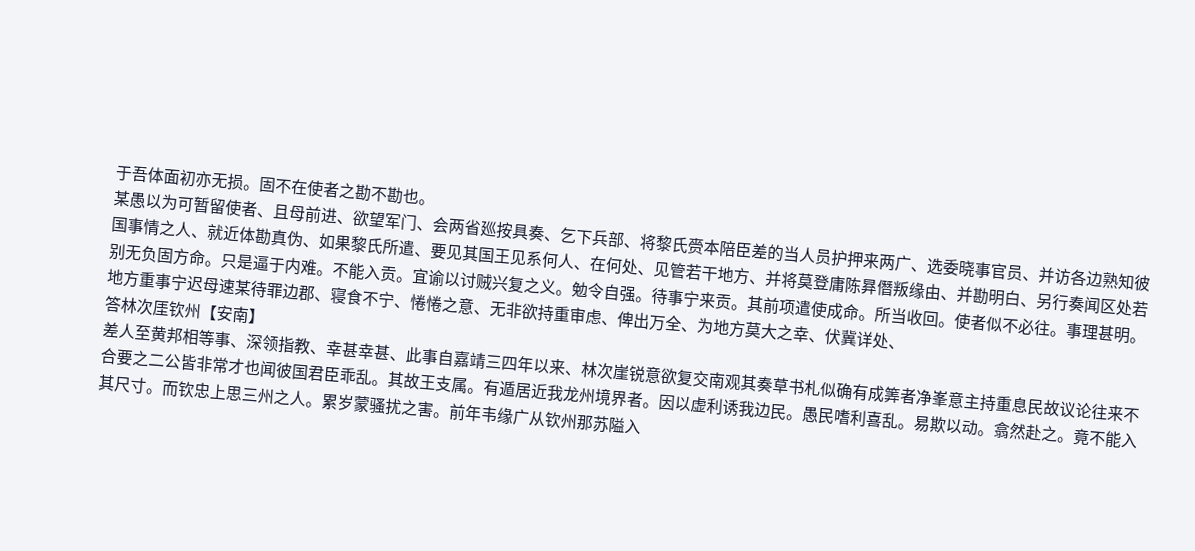于吾体面初亦无损。固不在使者之勘不勘也。
某愚以为可暂留使者、且母前进、欲望军门、会两省廵按具奏、乞下兵部、将黎氏赍本陪臣差的当人员护押来两广、选委晓事官员、并访各边熟知彼国事情之人、就近体勘真伪、如果黎氏所遣、要见其国王见系何人、在何处、见管若干地方、并将莫登庸陈昪僭叛缘由、并勘明白、另行奏闻区处若别无负固方命。只是逼于内难。不能入贡。宜谕以讨贼兴复之义。勉令自强。待事宁来贡。其前项遣使成命。所当收回。使者似不必往。事理甚明。
地方重事宁迟母速某待罪边郡、寝食不宁、惓惓之意、无非欲持重审虑、俾出万全、为地方莫大之幸、伏冀详处、
答林次厓钦州【安南】
差人至黄邦相等事、深领指教、幸甚幸甚、此事自嘉靖三四年以来、林次崖锐意欲复交南观其奏草书札似确有成筭者净峯意主持重息民故议论往来不合要之二公皆非常才也闻彼国君臣乖乱。其故王支属。有遁居近我龙州境界者。因以虚利诱我边民。愚民嗜利喜乱。易欺以动。翕然赴之。竟不能入其尺寸。而钦忠上思三州之人。累岁蒙骚扰之害。前年韦缘广从钦州那苏隘入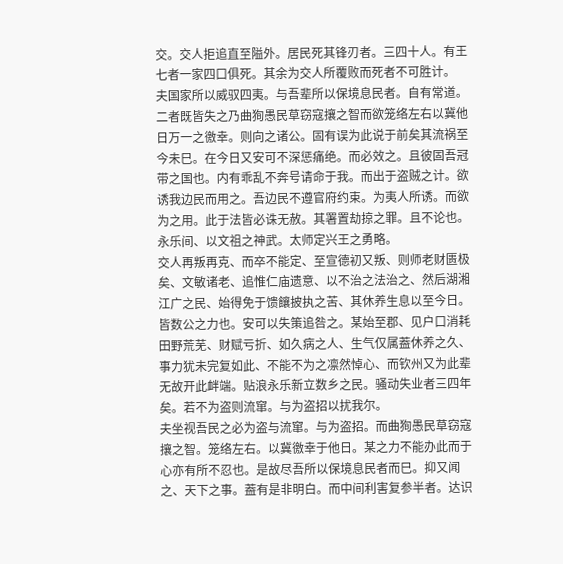交。交人拒追直至隘外。居民死其锋刃者。三四十人。有王七者一家四口俱死。其余为交人所覆败而死者不可胜计。
夫国家所以威驭四夷。与吾辈所以保境息民者。自有常道。二者既皆失之乃曲狥愚民草窃寇攘之智而欲笼络左右以冀他日万一之徼幸。则向之诸公。固有误为此说于前矣其流祸至今未巳。在今日又安可不深惩痛绝。而必效之。且彼固吾冠带之国也。内有乖乱不奔号请命于我。而出于盗贼之计。欲诱我边民而用之。吾边民不遵官府约束。为夷人所诱。而欲为之用。此于法皆必诛无赦。其署置劫掠之罪。且不论也。永乐间、以文祖之神武。太师定兴王之勇略。
交人再叛再克、而卒不能定、至宣德初又叛、则师老财匮极矣、文敏诸老、追惟仁庙遗意、以不治之法治之、然后湖湘江广之民、始得免于馈饟披执之苦、其休养生息以至今日。皆数公之力也。安可以失策追咎之。某始至郡、见户口消耗田野荒芜、财赋亏折、如久病之人、生气仅属葢休养之久、事力犹未完复如此、不能不为之凛然悼心、而钦州又为此辈无故开此衅端。贴浪永乐新立数乡之民。骚动失业者三四年矣。若不为盗则流窜。与为盗招以扰我尔。
夫坐视吾民之必为盗与流窜。与为盗招。而曲狥愚民草窃寇攘之智。笼络左右。以冀徼幸于他日。某之力不能办此而于心亦有所不忍也。是故尽吾所以保境息民者而巳。抑又闻之、天下之事。葢有是非明白。而中间利害复参半者。达识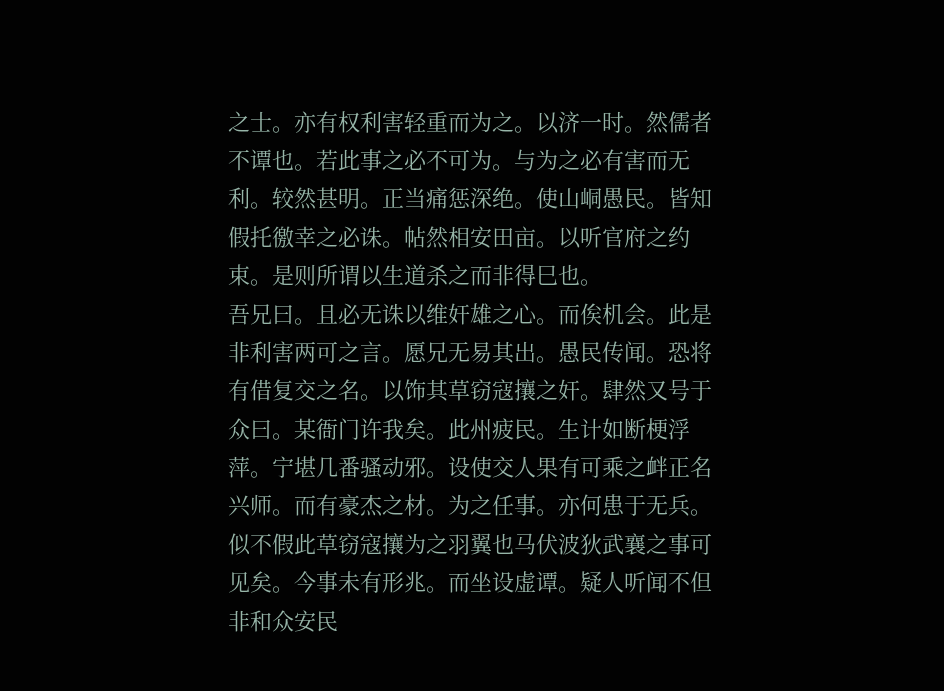之士。亦有权利害轻重而为之。以济一时。然儒者不谭也。若此事之必不可为。与为之必有害而无利。较然甚明。正当痛惩深绝。使山峒愚民。皆知假托徼幸之必诛。帖然相安田亩。以听官府之约束。是则所谓以生道杀之而非得巳也。
吾兄曰。且必无诛以维奸雄之心。而俟机会。此是非利害两可之言。愿兄无易其出。愚民传闻。恐将有借复交之名。以饰其草窃寇攘之奸。肆然又号于众曰。某衙门许我矣。此州疲民。生计如断梗浮萍。宁堪几番骚动邪。设使交人果有可乘之衅正名兴师。而有豪杰之材。为之任事。亦何患于无兵。似不假此草窃寇攘为之羽翼也马伏波狄武襄之事可见矣。今事未有形兆。而坐设虚谭。疑人听闻不但非和众安民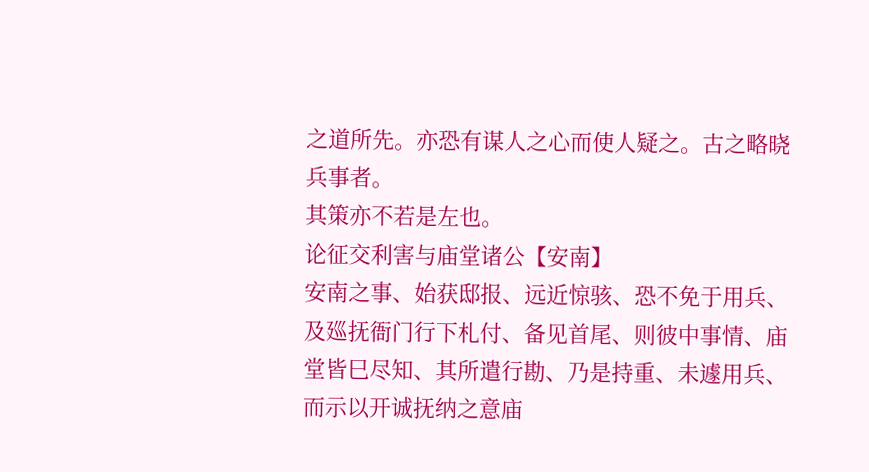之道所先。亦恐有谋人之心而使人疑之。古之略晓兵事者。
其策亦不若是左也。
论征交利害与庙堂诸公【安南】
安南之事、始获邸报、远近惊骇、恐不免于用兵、及廵抚衙门行下札付、备见首尾、则彼中事情、庙堂皆巳尽知、其所遣行勘、乃是持重、未遽用兵、而示以开诚抚纳之意庙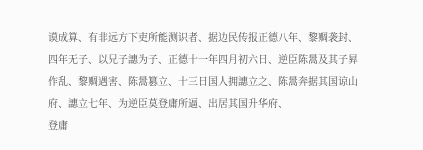谟成算、有非远方下吏所能测识者、据边民传报正德八年、黎赒袭封、四年无子、以兄子譓为子、正德十一年四月初六日、逆臣陈暠及其子昪作乱、黎赒遇害、陈暠篡立、十三日国人拥譓立之、陈暠奔据其国谅山府、譓立七年、为逆臣莫登庸所逼、出居其国升华府、
登庸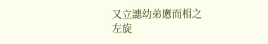又立譓幼弟懬而相之
左旋